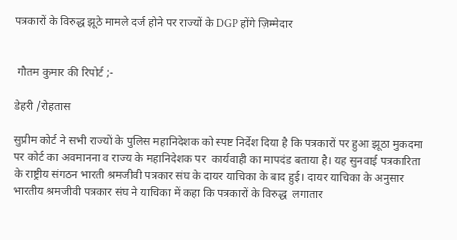पत्रकारों के विरुद्ध झूठे मामले दर्ज होने पर राज्यों के DGP होंगे ज़िम्मेदार


 गौतम कुमार की रिपोर्ट ;-

डेहरी /रोहतास

सुप्रीम कोर्ट ने सभी राज्यों के पुलिस महानिदेशक को स्पष्ट निर्देश दिया है कि पत्रकारों पर हुआ झूठा मुकदमा पर कोर्ट का अवमानना व राज्य के महानिदेशक पर  कार्यवाही का मापदंड बताया है। यह सुनवाई पत्रकारिता के राष्ट्रीय संगठन भारती श्रमजीवी पत्रकार संघ के दायर याचिका के बाद हुई। दायर याचिका के अनुसार  भारतीय श्रमजीवी पत्रकार संघ ने याचिका में कहा कि पत्रकारों के विरुद्ध  लगातार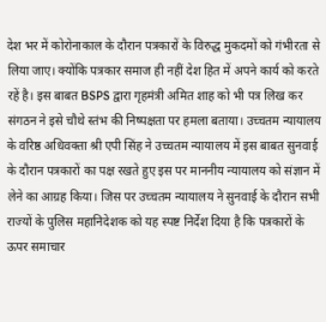देश भर में कोरोनाकाल के दौरान पत्रकारों के विरुद्ध मुकदमों को गंभीरता से लिया जाए। क्योंकि पत्रकार समाज ही नहीं देश हित में अपने कार्य को करते रहें है। इस बाबत BSPS द्वारा गृहमंत्री अमित शाह को भी पत्र लिख कर संगठन ने इसे चौथे स्तंभ की निष्पक्षता पर हमला बताया। उच्चतम न्यायालय के वरिष्ठ अधिवक्ता श्री एपी सिंह ने उच्चतम न्यायालय में इस बाबत सुनवाई के दौरान पत्रकारों का पक्ष रखते हुए इस पर माननीय न्यायालय को संज्ञान में लेने का आग्रह किया। जिस पर उच्चतम न्यायालय ने सुनवाई के दौरान सभी राज्यों के पुलिस महानिदेशक को यह स्पष्ट निर्देश दिया है कि पत्रकारों के ऊपर समाचार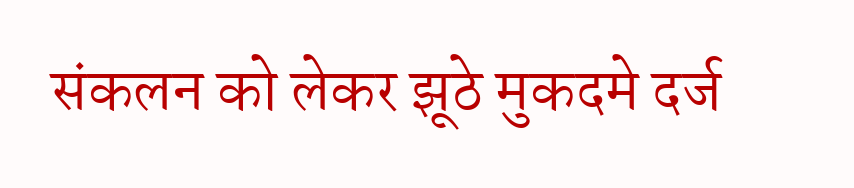संकलन को लेकर झूठे मुकदमे दर्ज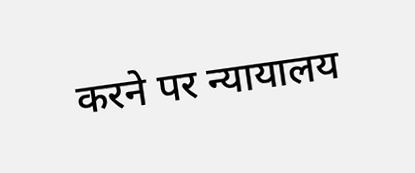करने पर न्यायालय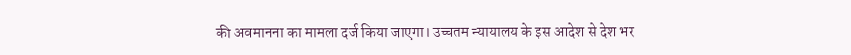की अवमानना का मामला दर्ज किया जाएगा। उच्चतम न्यायालय के इस आदेश से देश भर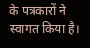के पत्रकारों ने स्वागत किया है।